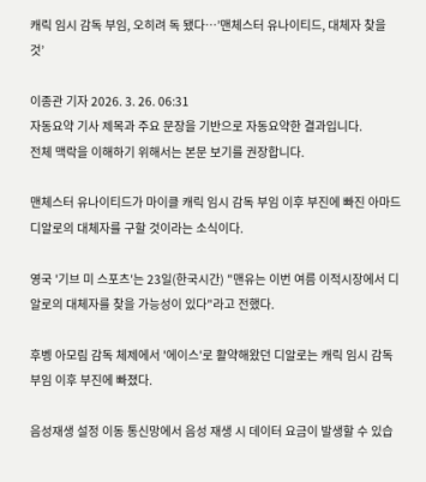캐릭 임시 감독 부임, 오히려 독 됐다…’맨체스터 유나이티드, 대체자 찾을 것’

이종관 기자 2026. 3. 26. 06:31
자동요약 기사 제목과 주요 문장을 기반으로 자동요약한 결과입니다.
전체 맥락을 이해하기 위해서는 본문 보기를 권장합니다.

맨체스터 유나이티드가 마이클 캐릭 임시 감독 부임 이후 부진에 빠진 아마드 디알로의 대체자를 구할 것이라는 소식이다.

영국 '기브 미 스포츠'는 23일(한국시간) "맨유는 이번 여름 이적시장에서 디알로의 대체자를 찾을 가능성이 있다"라고 전했다.

후벵 아모림 감독 체제에서 '에이스'로 활약해왔던 디알로는 캐릭 임시 감독 부임 이후 부진에 빠졌다.

음성재생 설정 이동 통신망에서 음성 재생 시 데이터 요금이 발생할 수 있습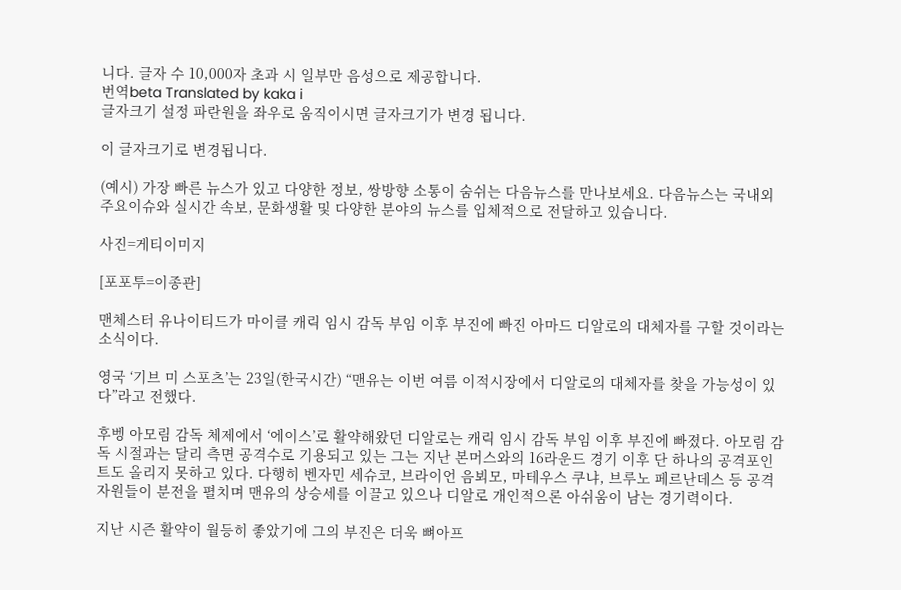니다. 글자 수 10,000자 초과 시 일부만 음성으로 제공합니다.
번역beta Translated by kaka i
글자크기 설정 파란원을 좌우로 움직이시면 글자크기가 변경 됩니다.

이 글자크기로 변경됩니다.

(예시) 가장 빠른 뉴스가 있고 다양한 정보, 쌍방향 소통이 숨쉬는 다음뉴스를 만나보세요. 다음뉴스는 국내외 주요이슈와 실시간 속보, 문화생활 및 다양한 분야의 뉴스를 입체적으로 전달하고 있습니다.

사진=게티이미지

[포포투=이종관]

맨체스터 유나이티드가 마이클 캐릭 임시 감독 부임 이후 부진에 빠진 아마드 디알로의 대체자를 구할 것이라는 소식이다.

영국 ‘기브 미 스포츠’는 23일(한국시간) “맨유는 이번 여름 이적시장에서 디알로의 대체자를 찾을 가능성이 있다”라고 전했다.

후벵 아모림 감독 체제에서 ‘에이스’로 활약해왔던 디알로는 캐릭 임시 감독 부임 이후 부진에 빠졌다. 아모림 감독 시절과는 달리 측면 공격수로 기용되고 있는 그는 지난 본머스와의 16라운드 경기 이후 단 하나의 공격포인트도 올리지 못하고 있다. 다행히 벤자민 세슈코, 브라이언 음뵈모, 마테우스 쿠냐, 브루노 페르난데스 등 공격 자원들이 분전을 펼치며 맨유의 상승세를 이끌고 있으나 디알로 개인적으론 아쉬움이 남는 경기력이다.

지난 시즌 활약이 월등히 좋았기에 그의 부진은 더욱 뼈아프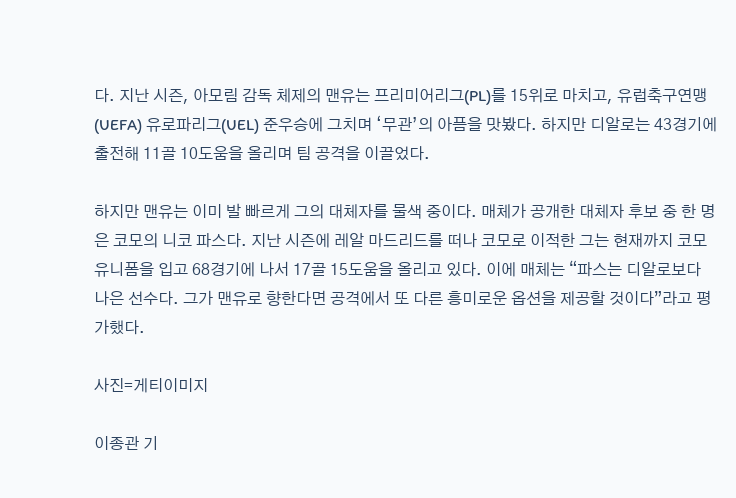다. 지난 시즌, 아모림 감독 체제의 맨유는 프리미어리그(PL)를 15위로 마치고, 유럽축구연맹(UEFA) 유로파리그(UEL) 준우승에 그치며 ‘무관’의 아픔을 맛봤다. 하지만 디알로는 43경기에 출전해 11골 10도움을 올리며 팀 공격을 이끌었다.

하지만 맨유는 이미 발 빠르게 그의 대체자를 물색 중이다. 매체가 공개한 대체자 후보 중 한 명은 코모의 니코 파스다. 지난 시즌에 레알 마드리드를 떠나 코모로 이적한 그는 현재까지 코모 유니폼을 입고 68경기에 나서 17골 15도움을 올리고 있다. 이에 매체는 “파스는 디알로보다 나은 선수다. 그가 맨유로 향한다면 공격에서 또 다른 흥미로운 옵션을 제공할 것이다”라고 평가했다.

사진=게티이미지

이종관 기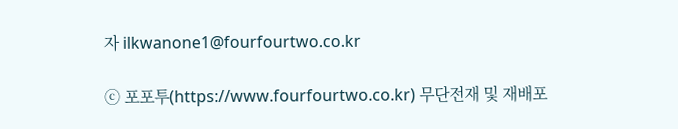자 ilkwanone1@fourfourtwo.co.kr

ⓒ 포포투(https://www.fourfourtwo.co.kr) 무단전재 및 재배포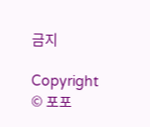금지

Copyright © 포포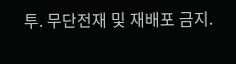투. 무단전재 및 재배포 금지.